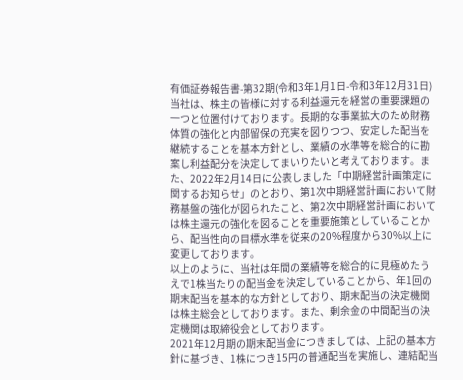有価証券報告書-第32期(令和3年1月1日-令和3年12月31日)
当社は、株主の皆様に対する利益還元を経営の重要課題の一つと位置付けております。長期的な事業拡大のため財務体質の強化と内部留保の充実を図りつつ、安定した配当を継続することを基本方針とし、業績の水準等を総合的に勘案し利益配分を決定してまいりたいと考えております。また、2022年2月14日に公表しました「中期経営計画策定に関するお知らせ」のとおり、第1次中期経営計画において財務基盤の強化が図られたこと、第2次中期経営計画においては株主還元の強化を図ることを重要施策としていることから、配当性向の目標水準を従来の20%程度から30%以上に変更しております。
以上のように、当社は年間の業績等を総合的に見極めたうえで1株当たりの配当金を決定していることから、年1回の期末配当を基本的な方針としており、期末配当の決定機関は株主総会としております。また、剰余金の中間配当の決定機関は取締役会としております。
2021年12月期の期末配当金につきましては、上記の基本方針に基づき、1株につき15円の普通配当を実施し、連結配当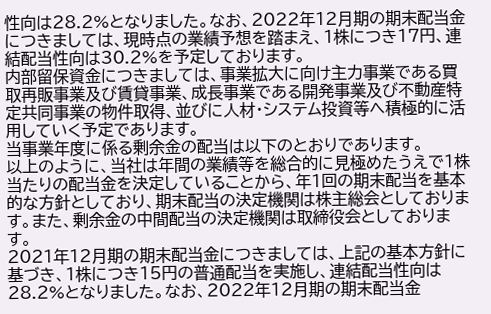性向は28.2%となりました。なお、2022年12月期の期末配当金につきましては、現時点の業績予想を踏まえ、1株につき17円、連結配当性向は30.2%を予定しております。
内部留保資金につきましては、事業拡大に向け主力事業である買取再販事業及び賃貸事業、成長事業である開発事業及び不動産特定共同事業の物件取得、並びに人材・システム投資等へ積極的に活用していく予定であります。
当事業年度に係る剰余金の配当は以下のとおりであります。
以上のように、当社は年間の業績等を総合的に見極めたうえで1株当たりの配当金を決定していることから、年1回の期末配当を基本的な方針としており、期末配当の決定機関は株主総会としております。また、剰余金の中間配当の決定機関は取締役会としております。
2021年12月期の期末配当金につきましては、上記の基本方針に基づき、1株につき15円の普通配当を実施し、連結配当性向は28.2%となりました。なお、2022年12月期の期末配当金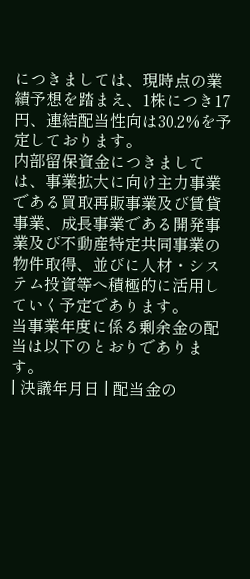につきましては、現時点の業績予想を踏まえ、1株につき17円、連結配当性向は30.2%を予定しております。
内部留保資金につきましては、事業拡大に向け主力事業である買取再販事業及び賃貸事業、成長事業である開発事業及び不動産特定共同事業の物件取得、並びに人材・システム投資等へ積極的に活用していく予定であります。
当事業年度に係る剰余金の配当は以下のとおりであります。
| 決議年月日 | 配当金の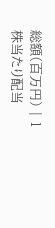総額(百万円) | 1株当たり配当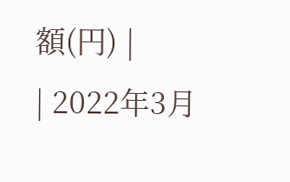額(円) |
| 2022年3月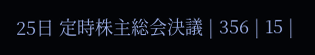25日 定時株主総会決議 | 356 | 15 |